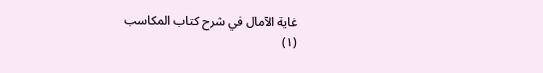غاية الآمال في شرح كتاب المكاسب
(١)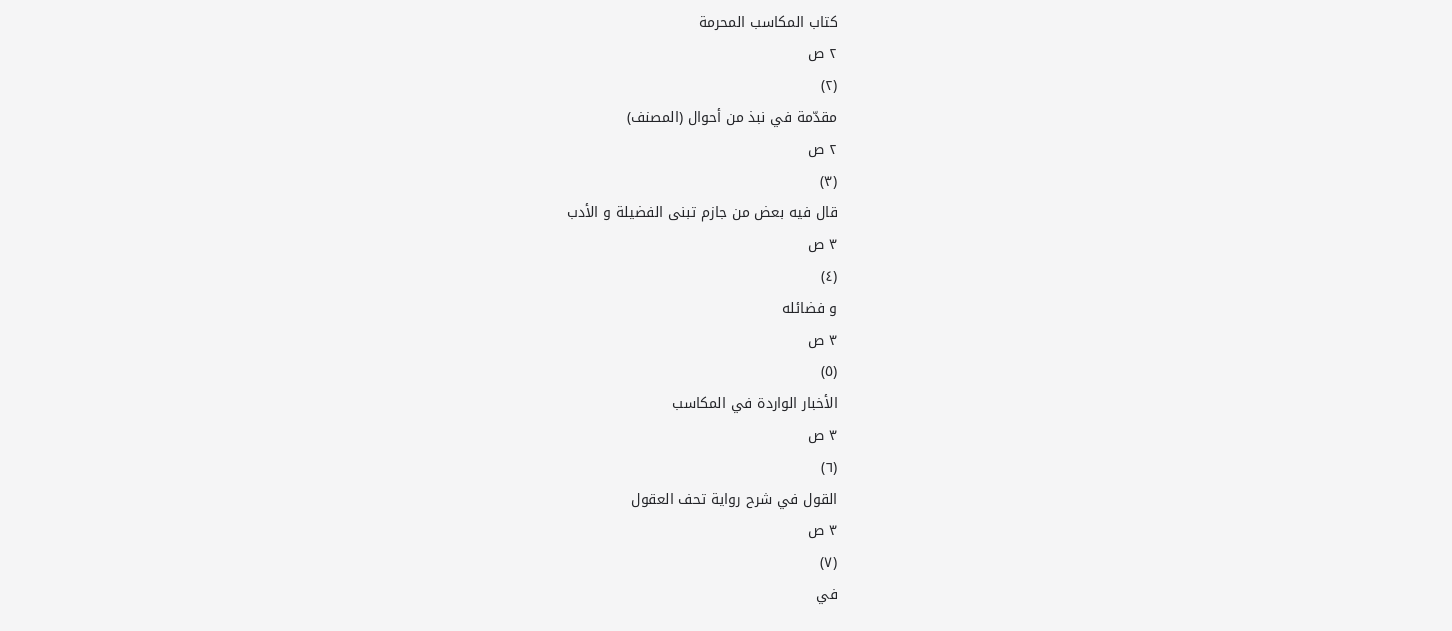كتاب المكاسب المحرمة
٢ ص
(٢)
مقدّمة في نبذ من أحوال (المصنف)
٢ ص
(٣)
قال فيه بعض من جازم تبنى الفضيلة و الأدب
٣ ص
(٤)
و فضائله
٣ ص
(٥)
الأخبار الواردة في المكاسب
٣ ص
(٦)
القول في شرح رواية تحف العقول
٣ ص
(٧)
في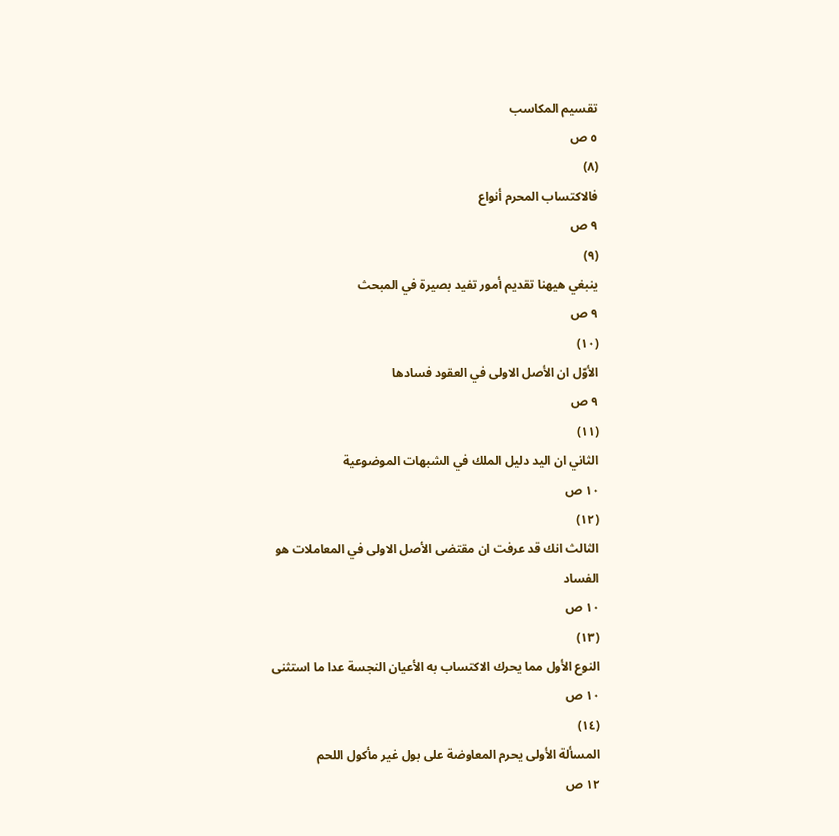تقسيم المكاسب
٥ ص
(٨)
فالاكتساب المحرم أنواع
٩ ص
(٩)
ينبغي هيهنا تقديم أمور تفيد بصيرة في المبحث
٩ ص
(١٠)
الأوّل ان الأصل الاولى في العقود فسادها
٩ ص
(١١)
الثاني ان اليد دليل الملك في الشبهات الموضوعية
١٠ ص
(١٢)
الثالث انك قد عرفت ان مقتضى الأصل الاولى في المعاملات هو الفساد
١٠ ص
(١٣)
النوع الأول مما يحرك الاكتساب به الأعيان النجسة عدا ما استثنى
١٠ ص
(١٤)
المسألة الأولى يحرم المعاوضة على بول غير مأكول اللحم
١٢ ص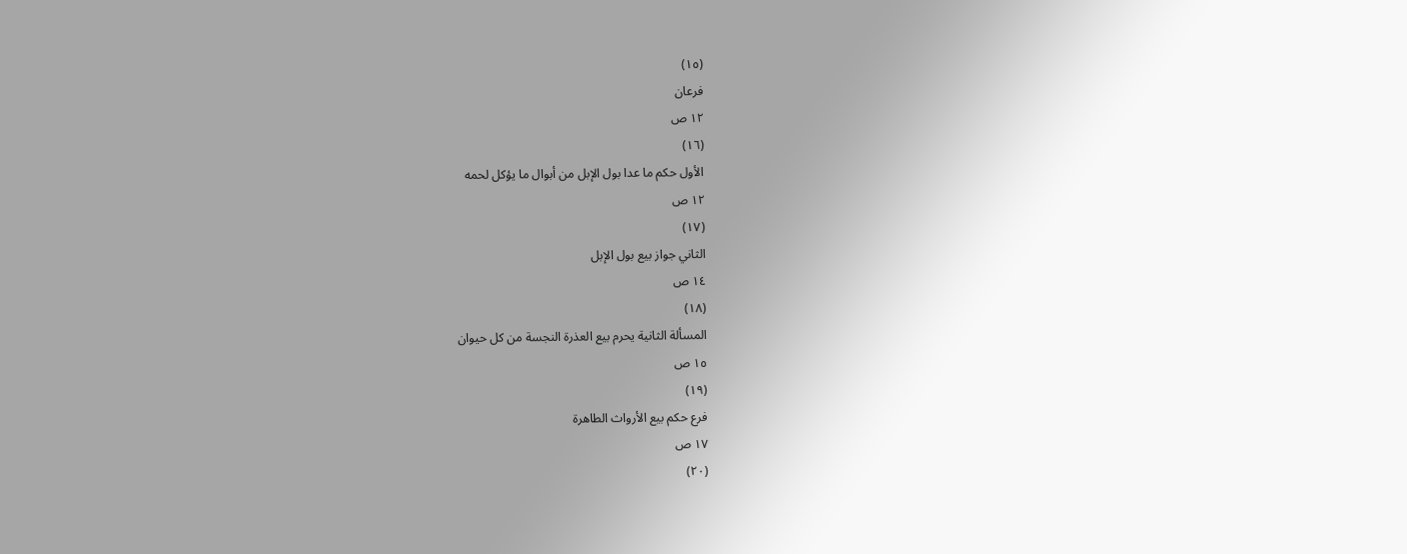(١٥)
فرعان
١٢ ص
(١٦)
الأول حكم ما عدا بول الإبل من أبوال ما يؤكل لحمه
١٢ ص
(١٧)
الثاني جواز بيع بول الإبل
١٤ ص
(١٨)
المسألة الثانية يحرم بيع العذرة النجسة من كل حيوان
١٥ ص
(١٩)
فرع حكم بيع الأرواث الطاهرة
١٧ ص
(٢٠)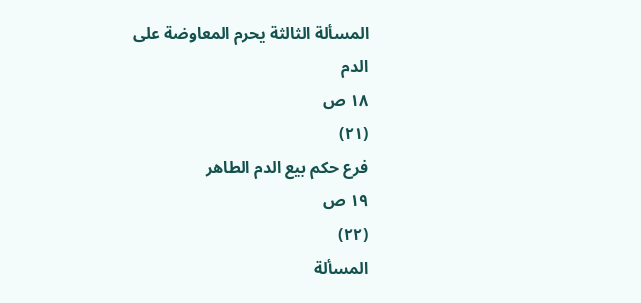المسألة الثالثة يحرم المعاوضة على الدم
١٨ ص
(٢١)
فرع حكم بيع الدم الطاهر
١٩ ص
(٢٢)
المسألة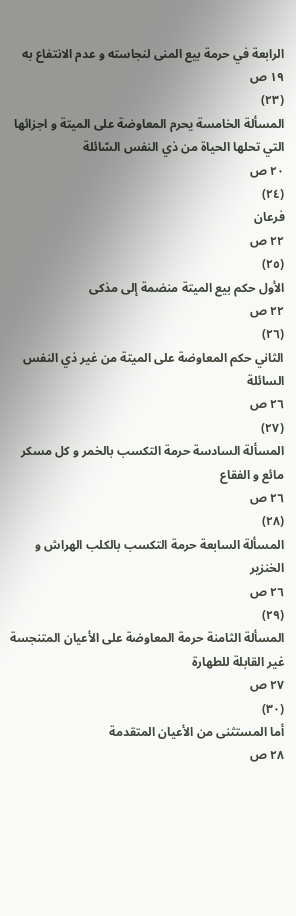الرابعة في حرمة بيع المنى لنجاسته و عدم الانتفاع به
١٩ ص
(٢٣)
المسألة الخامسة يحرم المعاوضة على الميتة و اجزائها التي تحلها الحياة من ذي النفس السّائلة
٢٠ ص
(٢٤)
فرعان
٢٢ ص
(٢٥)
الأول حكم بيع الميتة منضمة إلى مذكى
٢٢ ص
(٢٦)
الثاني حكم المعاوضة على الميتة من غير ذي النفس السائلة
٢٦ ص
(٢٧)
المسألة السادسة حرمة التكسب بالخمر و كل مسكر مائع و الفقاع
٢٦ ص
(٢٨)
المسألة السابعة حرمة التكسب بالكلب الهراش و الخنزير
٢٦ ص
(٢٩)
المسألة الثامنة حرمة المعاوضة على الأعيان المتنجسة غير القابلة للطهارة
٢٧ ص
(٣٠)
أما المستثنى من الأعيان المتقدمة
٢٨ ص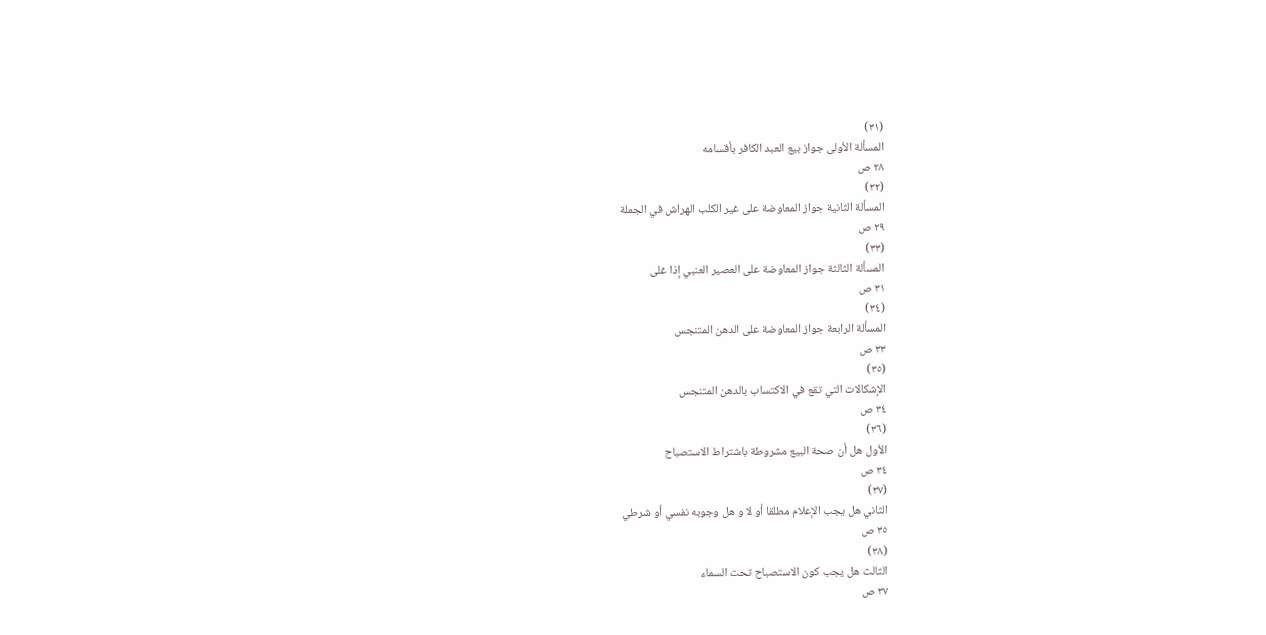(٣١)
المسألة الأولى جواز بيع العبد الكافر بأقسامه
٢٨ ص
(٣٢)
المسألة الثانية جواز المعاوضة على غير الكلب الهراش في الجملة
٢٩ ص
(٣٣)
المسألة الثالثة جواز المعاوضة على العصير العنبي إذا غلى
٣١ ص
(٣٤)
المسألة الرابعة جواز المعاوضة على الدهن المتنجس
٣٣ ص
(٣٥)
الإشكالات التي تقع في الاكتساب بالدهن المتنجس
٣٤ ص
(٣٦)
الأول هل أن صحة البيع مشروطة باشتراط الاستصباح
٣٤ ص
(٣٧)
الثاني هل يجب الإعلام مطلقا أو لا و هل وجوبه نفسي أو شرطي
٣٥ ص
(٣٨)
الثالث هل يجب كون الاستصباح تحت السماء
٣٧ ص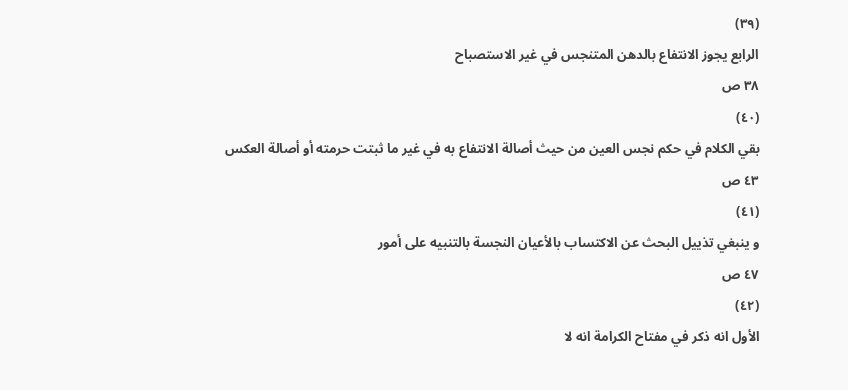(٣٩)
الرابع يجوز الانتفاع بالدهن المتنجس في غير الاستصباح
٣٨ ص
(٤٠)
بقي الكلام في حكم نجس العين من حيث أصالة الانتفاع به في غير ما ثبتت حرمته أو أصالة العكس
٤٣ ص
(٤١)
و ينبغي تذييل البحث عن الاكتساب بالأعيان النجسة بالتنبيه على أمور
٤٧ ص
(٤٢)
الأول انه ذكر في مفتاح الكرامة انه لا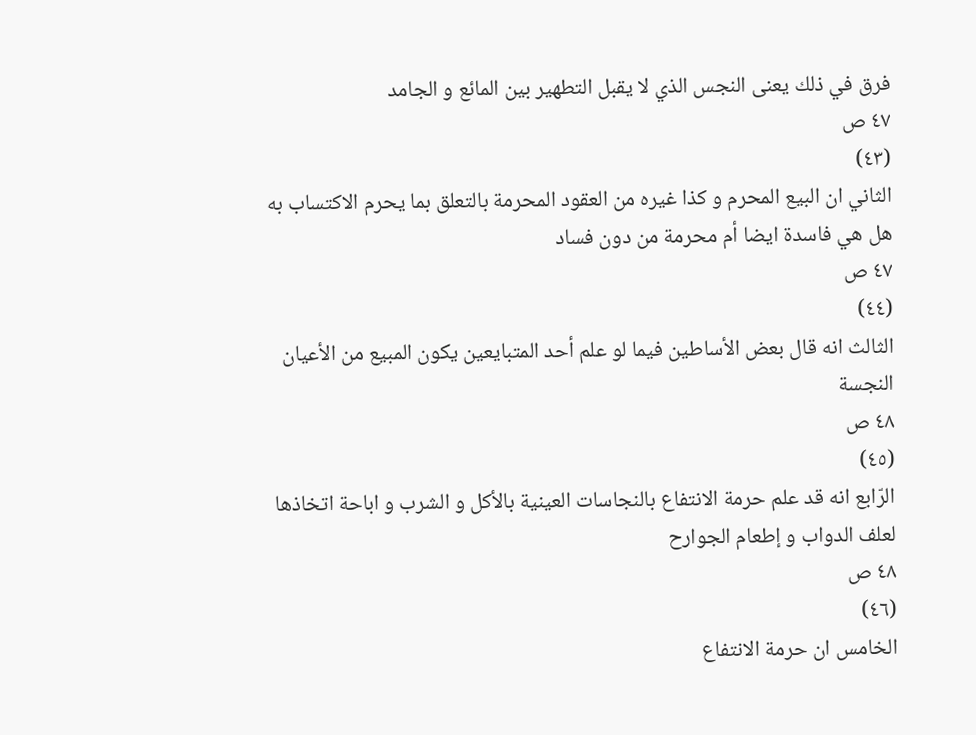فرق في ذلك يعنى النجس الذي لا يقبل التطهير بين المائع و الجامد
٤٧ ص
(٤٣)
الثاني ان البيع المحرم و كذا غيره من العقود المحرمة بالتعلق بما يحرم الاكتساب به هل هي فاسدة ايضا أم محرمة من دون فساد
٤٧ ص
(٤٤)
الثالث انه قال بعض الأساطين فيما لو علم أحد المتبايعين يكون المبيع من الأعيان النجسة
٤٨ ص
(٤٥)
الرّابع انه قد علم حرمة الانتفاع بالنجاسات العينية بالأكل و الشرب و اباحة اتخاذها لعلف الدواب و إطعام الجوارح
٤٨ ص
(٤٦)
الخامس ان حرمة الانتفاع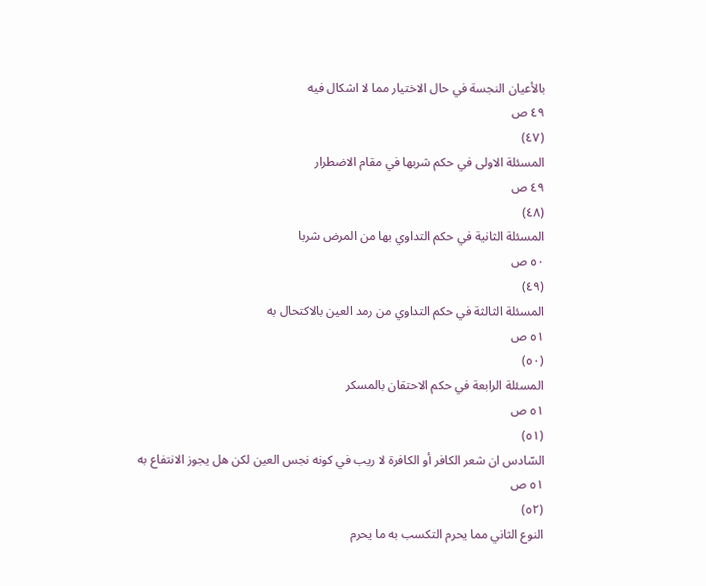بالأعيان النجسة في حال الاختيار مما لا اشكال فيه
٤٩ ص
(٤٧)
المسئلة الاولى في حكم شربها في مقام الاضطرار
٤٩ ص
(٤٨)
المسئلة الثانية في حكم التداوي بها من المرض شربا
٥٠ ص
(٤٩)
المسئلة الثالثة في حكم التداوي من رمد العين بالاكتحال به
٥١ ص
(٥٠)
المسئلة الرابعة في حكم الاحتقان بالمسكر
٥١ ص
(٥١)
السّادس ان شعر الكافر أو الكافرة لا ريب في كونه نجس العين لكن هل يجوز الانتفاع به
٥١ ص
(٥٢)
النوع الثاني مما يحرم التكسب به ما يحرم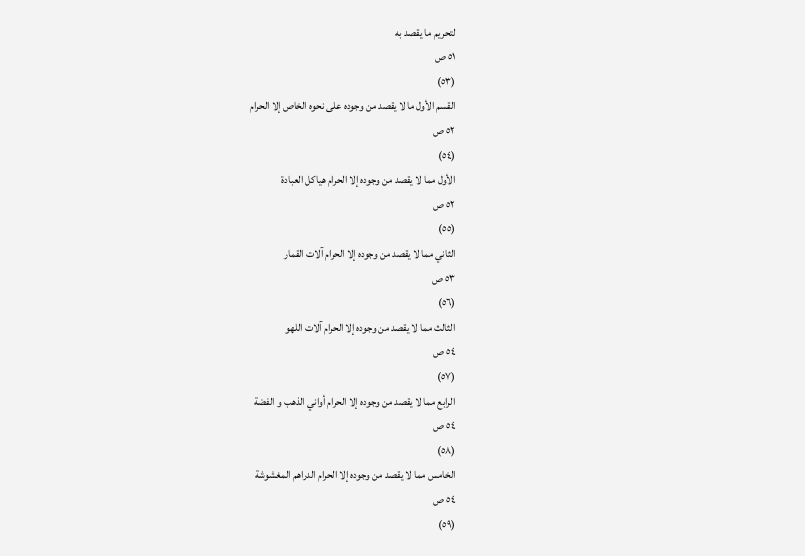لتحريم ما يقصد به
٥١ ص
(٥٣)
القسم الأول ما لا يقصد من وجوده على نحوه الخاص إلا الحرام
٥٢ ص
(٥٤)
الأول مما لا يقصد من وجوده إلا الحرام هياكل العبادة
٥٢ ص
(٥٥)
الثاني مما لا يقصد من وجوده إلا الحرام آلات القمار
٥٣ ص
(٥٦)
الثالث مما لا يقصد من وجوده إلا الحرام آلات اللهو
٥٤ ص
(٥٧)
الرابع مما لا يقصد من وجوده إلا الحرام أواني الذهب و الفضة
٥٤ ص
(٥٨)
الخامس مما لا يقصد من وجوده إلا الحرام الدراهم المغشوشة
٥٤ ص
(٥٩)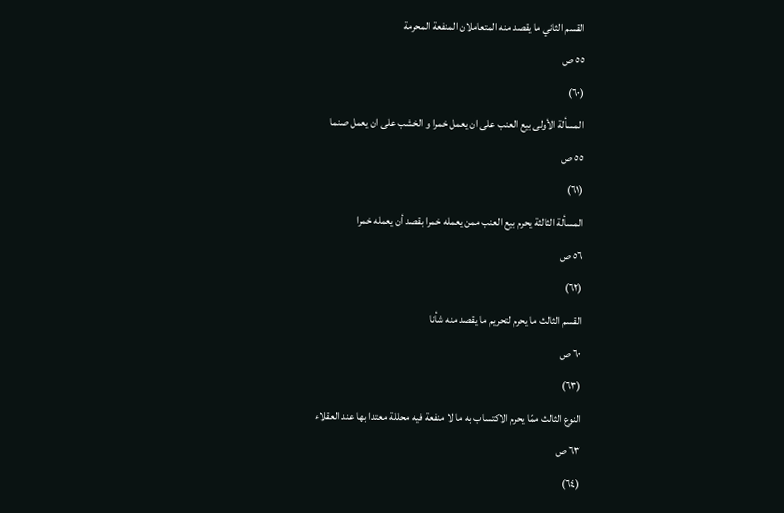القسم الثاني ما يقصد منه المتعاملان المنفعة المحرمة
٥٥ ص
(٦٠)
المسألة الأولى بيع العنب على ان يعمل خمرا و الخشب على ان يعمل صنما
٥٥ ص
(٦١)
المسألة الثالثة يحرم بيع العنب ممن يعمله خمرا بقصد أن يعمله خمرا
٥٦ ص
(٦٢)
القسم الثالث ما يحرم لتحريم ما يقصد منه شأنا
٦٠ ص
(٦٣)
النوع الثالث ممّا يحرم الاكتساب به ما لا منفعة فيه محللة معتدا بها عند العقلاء
٦٣ ص
(٦٤)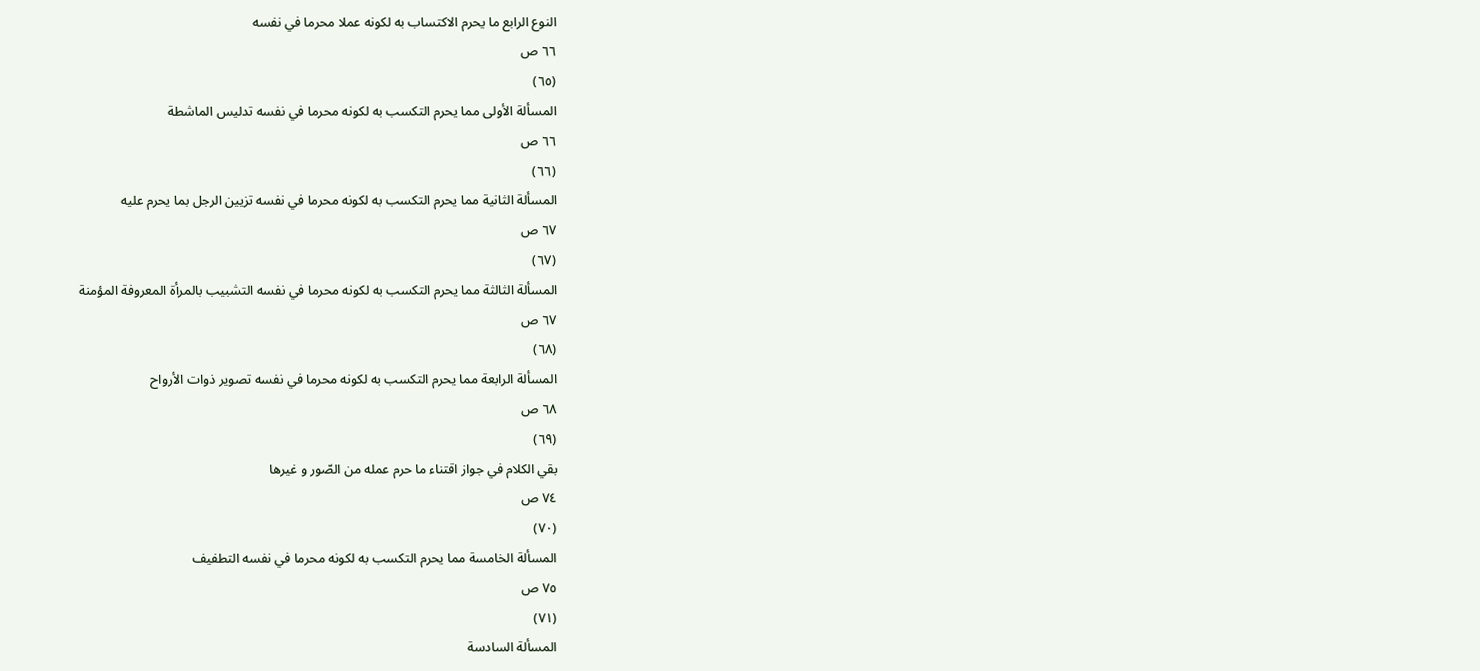النوع الرابع ما يحرم الاكتساب به لكونه عملا محرما في نفسه
٦٦ ص
(٦٥)
المسألة الأولى مما يحرم التكسب به لكونه محرما في نفسه تدليس الماشطة
٦٦ ص
(٦٦)
المسألة الثانية مما يحرم التكسب به لكونه محرما في نفسه تزيين الرجل بما يحرم عليه
٦٧ ص
(٦٧)
المسألة الثالثة مما يحرم التكسب به لكونه محرما في نفسه التشبيب بالمرأة المعروفة المؤمنة
٦٧ ص
(٦٨)
المسألة الرابعة مما يحرم التكسب به لكونه محرما في نفسه تصوير ذوات الأرواح
٦٨ ص
(٦٩)
بقي الكلام في جواز اقتناء ما حرم عمله من الصّور و غيرها
٧٤ ص
(٧٠)
المسألة الخامسة مما يحرم التكسب به لكونه محرما في نفسه التطفيف
٧٥ ص
(٧١)
المسألة السادسة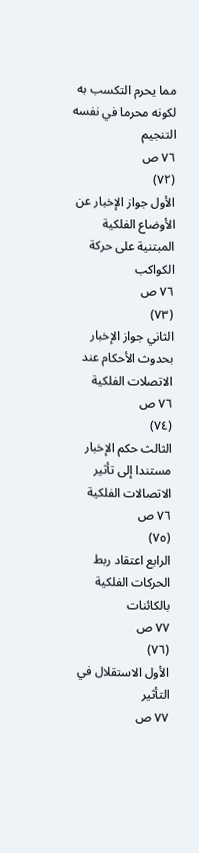مما يحرم التكسب به لكونه محرما في نفسه التنجيم
٧٦ ص
(٧٢)
الأول جواز الإخبار عن الأوضاع الفلكية المبتنية على حركة الكواكب
٧٦ ص
(٧٣)
الثاني جواز الإخبار بحدوث الأحكام عند الاتصلات الفلكية
٧٦ ص
(٧٤)
الثالث حكم الإخبار مستندا إلى تأثير الاتصالات الفلكية
٧٦ ص
(٧٥)
الرابع اعتقاد ربط الحركات الفلكية بالكائنات
٧٧ ص
(٧٦)
الأول الاستقلال في التأثير
٧٧ ص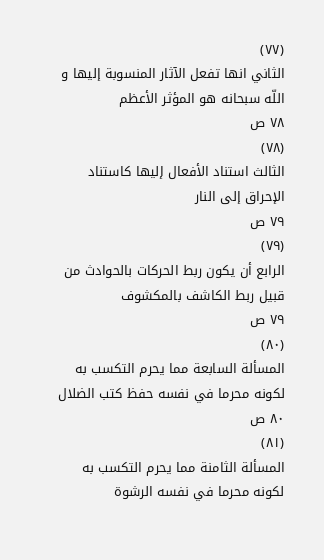(٧٧)
الثاني انها تفعل الآثار المنسوبة إليها و اللّه سبحانه هو المؤثر الأعظم
٧٨ ص
(٧٨)
الثالث استناد الأفعال إليها كاستناد الإحراق إلى النار
٧٩ ص
(٧٩)
الرابع أن يكون ربط الحركات بالحوادث من قبيل ربط الكاشف بالمكشوف
٧٩ ص
(٨٠)
المسألة السابعة مما يحرم التكسب به لكونه محرما في نفسه حفظ كتب الضلال
٨٠ ص
(٨١)
المسألة الثامنة مما يحرم التكسب به لكونه محرما في نفسه الرشوة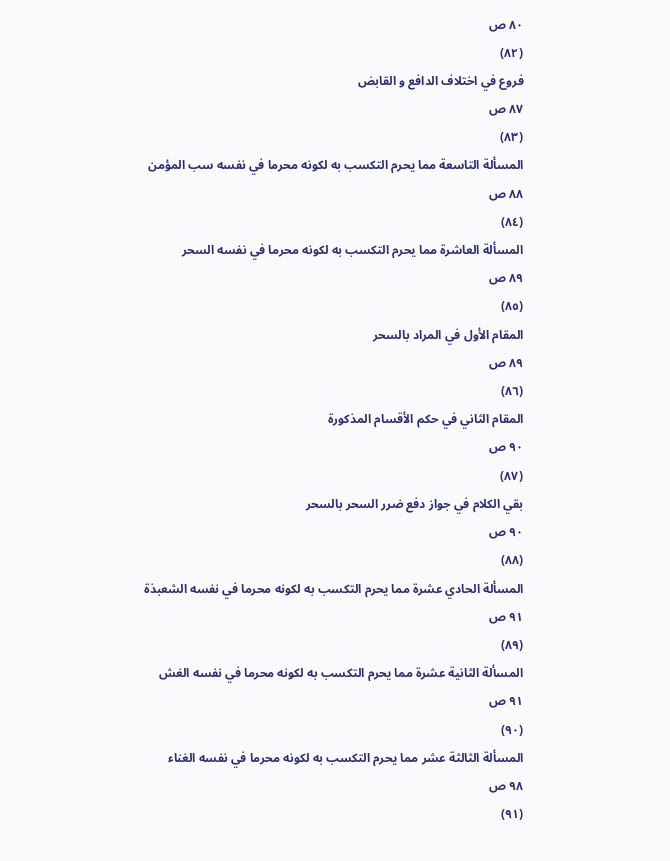٨٠ ص
(٨٢)
فروع في اختلاف الدافع و القابض
٨٧ ص
(٨٣)
المسألة التاسعة مما يحرم التكسب به لكونه محرما في نفسه سب المؤمن
٨٨ ص
(٨٤)
المسألة العاشرة مما يحرم التكسب به لكونه محرما في نفسه السحر
٨٩ ص
(٨٥)
المقام الأول في المراد بالسحر
٨٩ ص
(٨٦)
المقام الثاني في حكم الأقسام المذكورة
٩٠ ص
(٨٧)
بقي الكلام في جواز دفع ضرر السحر بالسحر
٩٠ ص
(٨٨)
المسألة الحادي عشرة مما يحرم التكسب به لكونه محرما في نفسه الشعبذة
٩١ ص
(٨٩)
المسألة الثانية عشرة مما يحرم التكسب به لكونه محرما في نفسه الغش
٩١ ص
(٩٠)
المسألة الثالثة عشر مما يحرم التكسب به لكونه محرما في نفسه الغناء
٩٨ ص
(٩١)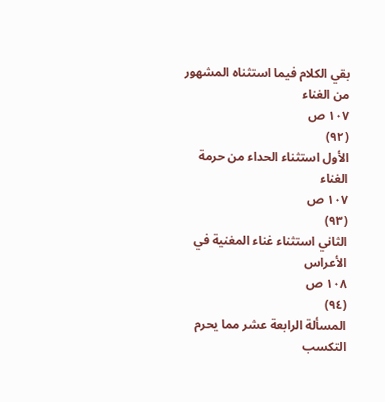بقي الكلام فيما استثناه المشهور من الغناء
١٠٧ ص
(٩٢)
الأول استثناء الحداء من حرمة الغناء
١٠٧ ص
(٩٣)
الثاني استثناء غناء المغنية في الأعراس
١٠٨ ص
(٩٤)
المسألة الرابعة عشر مما يحرم التكسب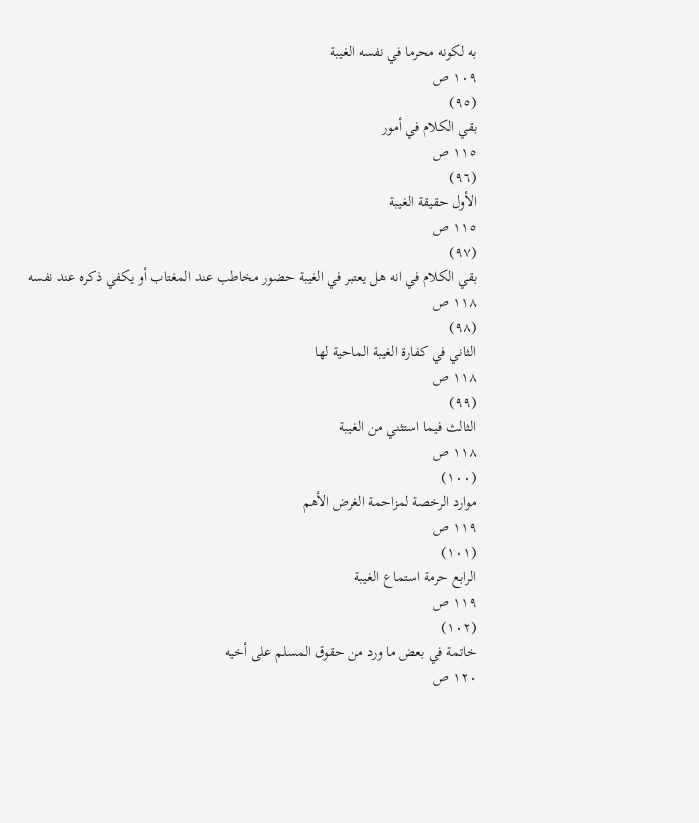به لكونه محرما في نفسه الغيبة
١٠٩ ص
(٩٥)
بقي الكلام في أمور
١١٥ ص
(٩٦)
الأول حقيقة الغيبة
١١٥ ص
(٩٧)
بقي الكلام في انه هل يعتبر في الغيبة حضور مخاطب عند المغتاب أو يكفي ذكره عند نفسه
١١٨ ص
(٩٨)
الثاني في كفارة الغيبة الماحية لها
١١٨ ص
(٩٩)
الثالث فيما استثني من الغيبة
١١٨ ص
(١٠٠)
موارد الرخصة لمزاحمة الغرض الأهم
١١٩ ص
(١٠١)
الرابع حرمة استماع الغيبة
١١٩ ص
(١٠٢)
خاتمة في بعض ما ورد من حقوق المسلم على أخيه
١٢٠ ص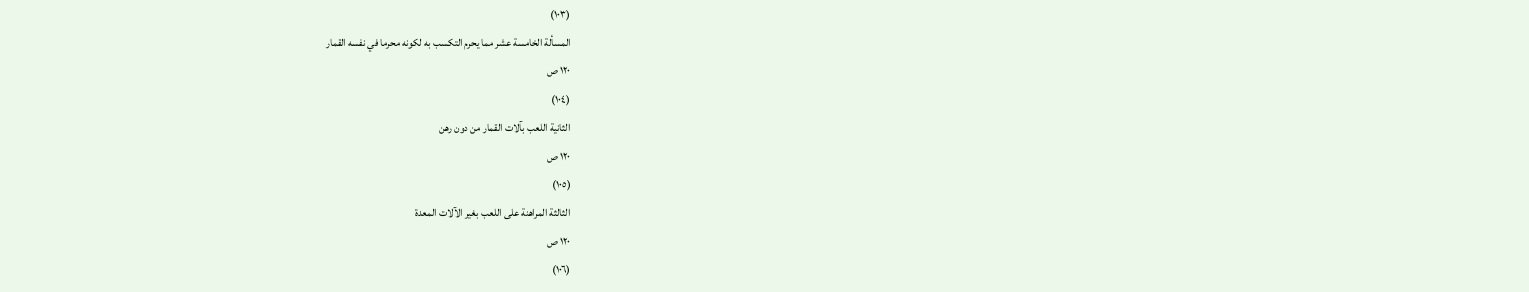(١٠٣)
المسألة الخامسة عشر مما يحرم التكسب به لكونه محرما في نفسه القمار
١٢٠ ص
(١٠٤)
الثانية اللعب بآلات القمار من دون رهن
١٢٠ ص
(١٠٥)
الثالثة المراهنة على اللعب بغير الآلات المعدة
١٢٠ ص
(١٠٦)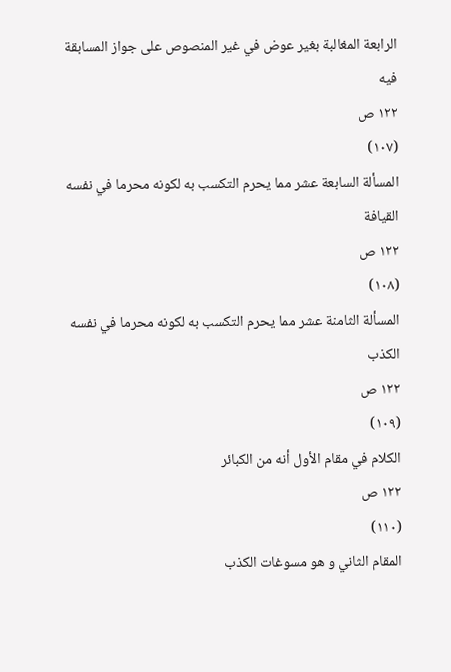الرابعة المغالبة بغير عوض في غير المنصوص على جواز المسابقة فيه
١٢٢ ص
(١٠٧)
المسألة السابعة عشر مما يحرم التكسب به لكونه محرما في نفسه القيافة
١٢٢ ص
(١٠٨)
المسألة الثامنة عشر مما يحرم التكسب به لكونه محرما في نفسه الكذب
١٢٢ ص
(١٠٩)
الكلام في مقام الأول أنه من الكبائر
١٢٢ ص
(١١٠)
المقام الثاني و هو مسوغات الكذب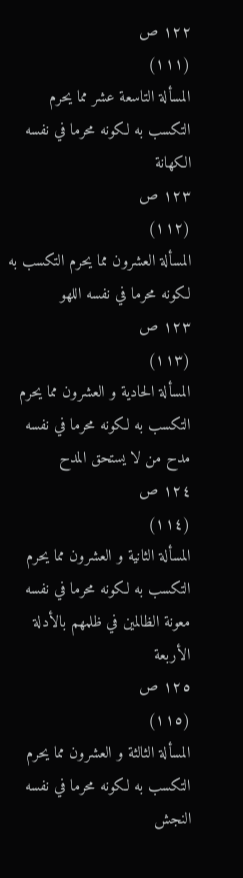١٢٢ ص
(١١١)
المسألة التاسعة عشر مما يحرم التكسب به لكونه محرما في نفسه الكهانة
١٢٣ ص
(١١٢)
المسألة العشرون مما يحرم التكسب به لكونه محرما في نفسه اللهو
١٢٣ ص
(١١٣)
المسألة الحادية و العشرون مما يحرم التكسب به لكونه محرما في نفسه مدح من لا يستحق المدح
١٢٤ ص
(١١٤)
المسألة الثانية و العشرون مما يحرم التكسب به لكونه محرما في نفسه معونة الظالمين في ظلمهم بالأدلة الأربعة
١٢٥ ص
(١١٥)
المسألة الثالثة و العشرون مما يحرم التكسب به لكونه محرما في نفسه النجش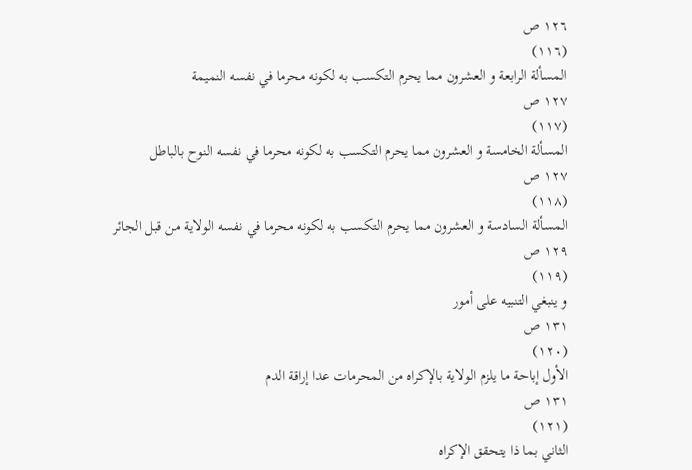١٢٦ ص
(١١٦)
المسألة الرابعة و العشرون مما يحرم التكسب به لكونه محرما في نفسه النميمة
١٢٧ ص
(١١٧)
المسألة الخامسة و العشرون مما يحرم التكسب به لكونه محرما في نفسه النوح بالباطل
١٢٧ ص
(١١٨)
المسألة السادسة و العشرون مما يحرم التكسب به لكونه محرما في نفسه الولاية من قبل الجائر
١٢٩ ص
(١١٩)
و ينبغي التنبيه على أمور
١٣١ ص
(١٢٠)
الأول إباحة ما يلزم الولاية بالإكراه من المحرمات عدا إراقة الدم
١٣١ ص
(١٢١)
الثاني بما ذا يتحقق الإكراه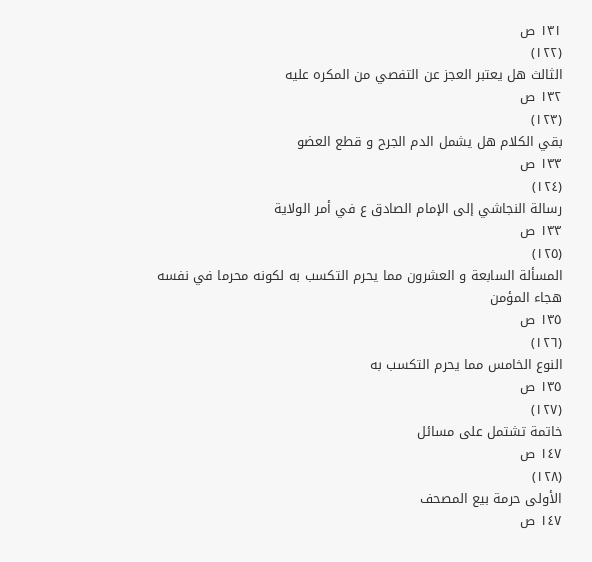١٣١ ص
(١٢٢)
الثالث هل يعتبر العجز عن التفصي من المكره عليه
١٣٢ ص
(١٢٣)
بقي الكلام هل يشمل الدم الجرح و قطع العضو
١٣٣ ص
(١٢٤)
رسالة النجاشي إلى الإمام الصادق ع في أمر الولاية
١٣٣ ص
(١٢٥)
المسألة السابعة و العشرون مما يحرم التكسب به لكونه محرما في نفسه هجاء المؤمن
١٣٥ ص
(١٢٦)
النوع الخامس مما يحرم التكسب به
١٣٥ ص
(١٢٧)
خاتمة تشتمل على مسائل
١٤٧ ص
(١٢٨)
الأولى حرمة بيع المصحف
١٤٧ ص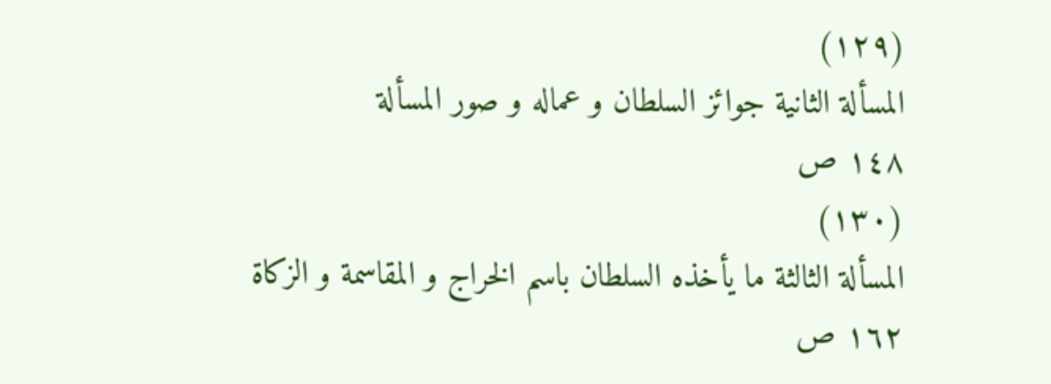(١٢٩)
المسألة الثانية جوائز السلطان و عماله و صور المسألة
١٤٨ ص
(١٣٠)
المسألة الثالثة ما يأخذه السلطان باسم الخراج و المقاسمة و الزكاة
١٦٢ ص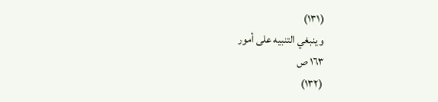(١٣١)
و ينبغي التنبيه على أمور
١٦٣ ص
(١٣٢)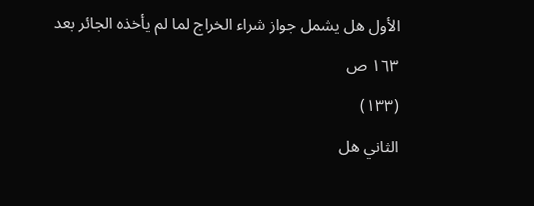الأول هل يشمل جواز شراء الخراج لما لم يأخذه الجائر بعد
١٦٣ ص
(١٣٣)
الثاني هل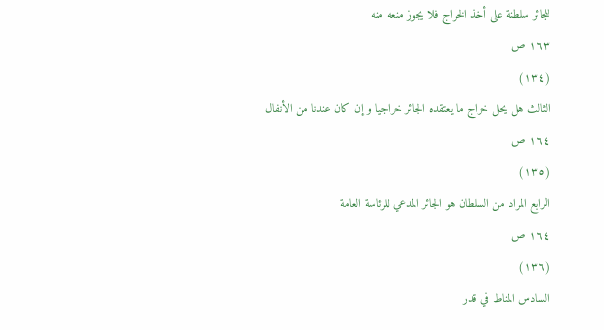للجائر سلطنة على أخذ الخراج فلا يجوز منعه منه
١٦٣ ص
(١٣٤)
الثالث هل يحل خراج ما يعتقده الجائر خراجيا و إن كان عندنا من الأنفال
١٦٤ ص
(١٣٥)
الرابع المراد من السلطان هو الجائر المدعي للرئاسة العامة
١٦٤ ص
(١٣٦)
السادس المناط في قدر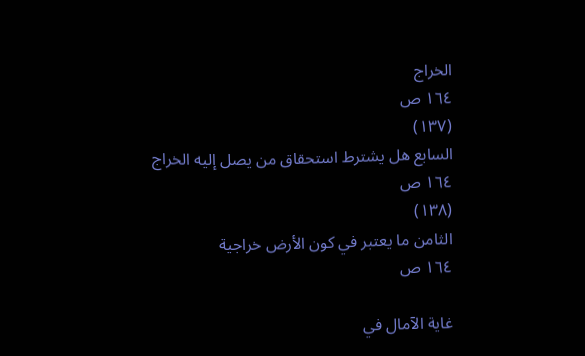الخراج
١٦٤ ص
(١٣٧)
السابع هل يشترط استحقاق من يصل إليه الخراج
١٦٤ ص
(١٣٨)
الثامن ما يعتبر في كون الأرض خراجية
١٦٤ ص

غاية الآمال في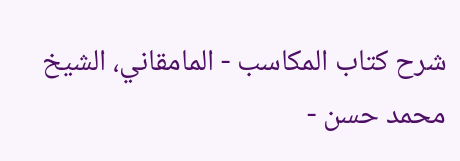شرح كتاب المكاسب - المامقاني، الشيخ محمد حسن -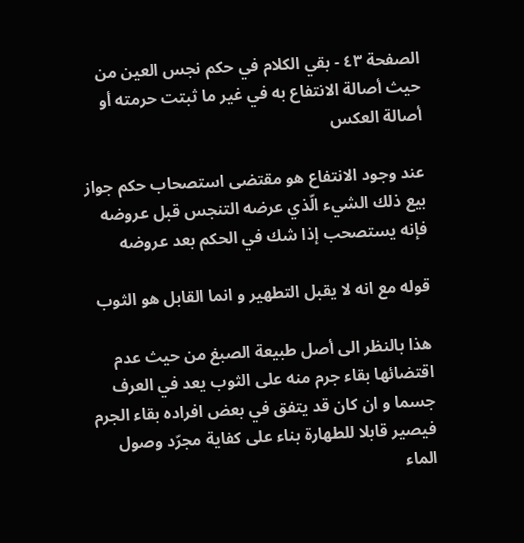الصفحة ٤٣ - بقي الكلام في حكم نجس العين من حيث أصالة الانتفاع به في غير ما ثبتت حرمته أو أصالة العكس

عند وجود الانتفاع هو مقتضى استصحاب حكم جواز بيع ذلك الشيء الّذي عرضه التنجس قبل عروضه فإنه يستصحب إذا شك في الحكم بعد عروضه

قوله مع انه لا يقبل التطهير و انما القابل هو الثوب

هذا بالنظر الى أصل طبيعة الصبغ من حيث عدم اقتضائها بقاء جرم منه على الثوب يعد في العرف جسما و ان كان قد يتفق في بعض افراده بقاء الجرم فيصير قابلا للطهارة بناء على كفاية مجرّد وصول الماء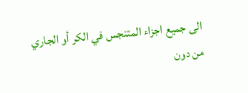الى جميع اجزاء المتنجس في الكر أو الجاري من دون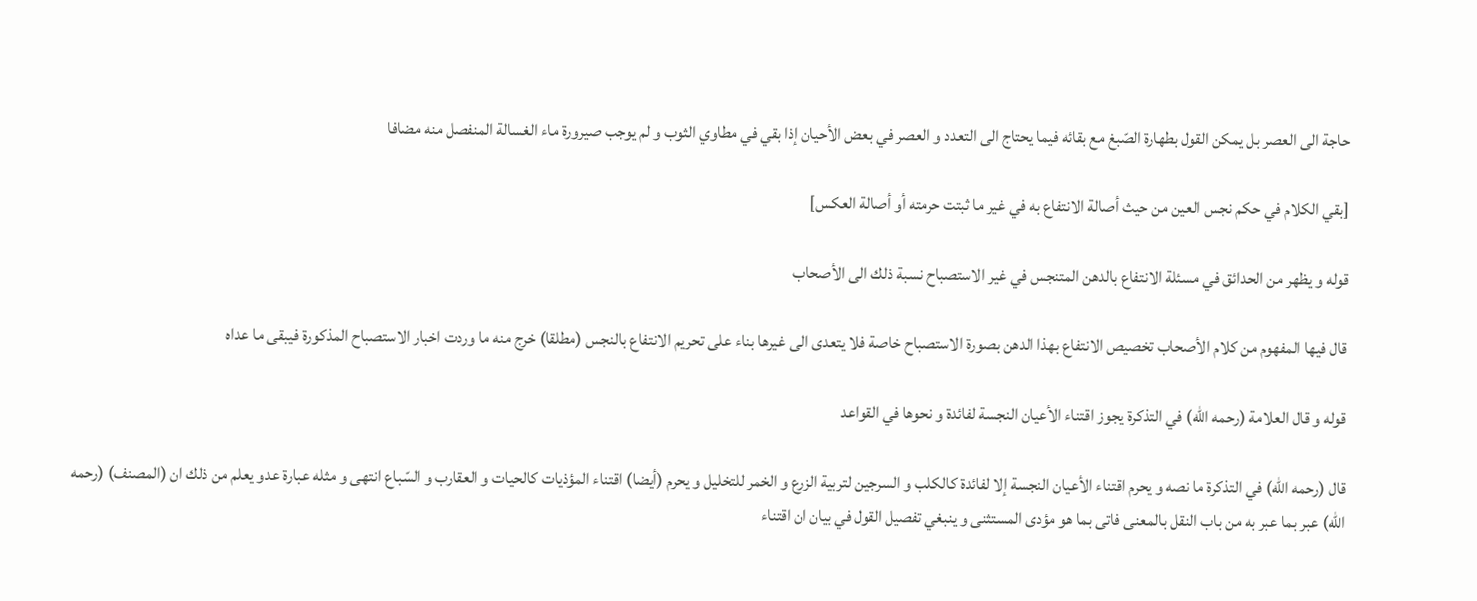حاجة الى العصر بل يمكن القول بطهارة الصّبغ مع بقائه فيما يحتاج الى التعدد و العصر في بعض الأحيان إذا بقي في مطاوي الثوب و لم يوجب صيرورة ماء الغسالة المنفصل منه مضافا

[بقي الكلام في حكم نجس العين من حيث أصالة الانتفاع به في غير ما ثبتت حرمته أو أصالة العكس]

قوله و يظهر من الحدائق في مسئلة الانتفاع بالدهن المتنجس في غير الاستصباح نسبة ذلك الى الأصحاب

قال فيها المفهوم من كلام الأصحاب تخصيص الانتفاع بهذا الدهن بصورة الاستصباح خاصة فلا يتعدى الى غيرها بناء على تحريم الانتفاع بالنجس (مطلقا) خرج منه ما وردت اخبار الاستصباح المذكورة فيبقى ما عداه

قوله و قال العلامة (رحمه الله) في التذكرة يجوز اقتناء الأعيان النجسة لفائدة و نحوها في القواعد

قال (رحمه الله) في التذكرة ما نصه و يحرم اقتناء الأعيان النجسة إلا لفائدة كالكلب و السرجين لتربية الزرع و الخمر للتخليل و يحرم (أيضا) اقتناء المؤذيات كالحيات و العقارب و السّباع انتهى و مثله عبارة عدو يعلم من ذلك ان (المصنف) (رحمه الله) عبر بما عبر به من باب النقل بالمعنى فاتى بما هو مؤدى المستثنى و ينبغي تفصيل القول في بيان ان اقتناء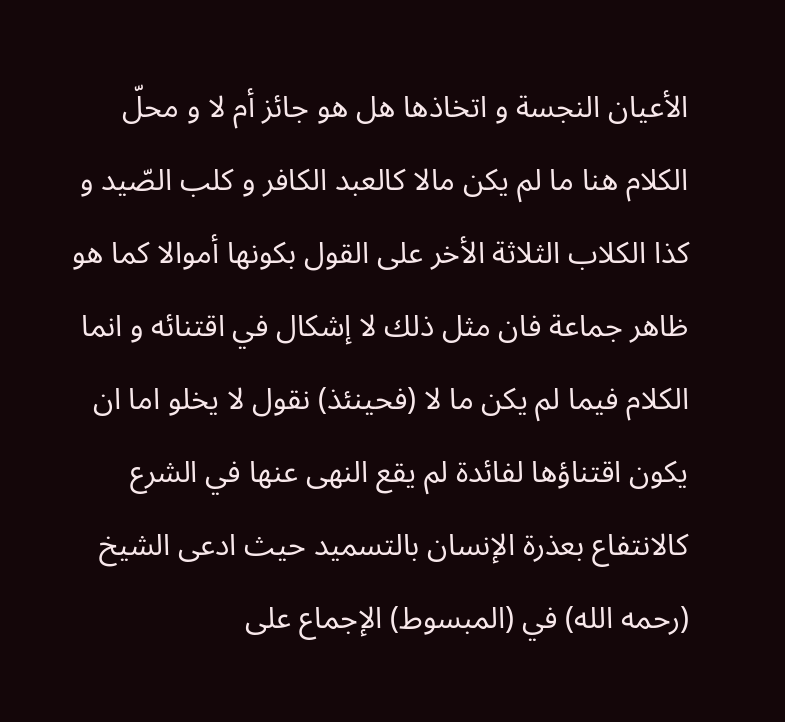الأعيان النجسة و اتخاذها هل هو جائز أم لا و محلّ الكلام هنا ما لم يكن مالا كالعبد الكافر و كلب الصّيد و كذا الكلاب الثلاثة الأخر على القول بكونها أموالا كما هو ظاهر جماعة فان مثل ذلك لا إشكال في اقتنائه و انما الكلام فيما لم يكن ما لا (فحينئذ) نقول لا يخلو اما ان يكون اقتناؤها لفائدة لم يقع النهى عنها في الشرع كالانتفاع بعذرة الإنسان بالتسميد حيث ادعى الشيخ (رحمه الله) في (المبسوط) الإجماع على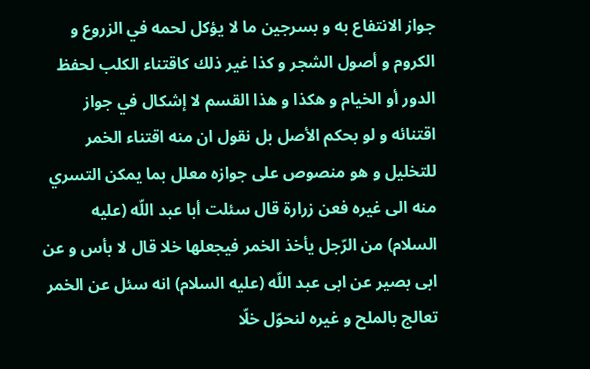جواز الانتفاع به و بسرجين ما لا يؤكل لحمه في الزروع و الكروم و أصول الشجر و كذا غير ذلك كاقتناء الكلب لحفظ الدور أو الخيام و هكذا و هذا القسم لا إشكال في جواز اقتنائه و لو بحكم الأصل بل نقول ان منه اقتناء الخمر للتخليل و هو منصوص على جوازه معلل بما يمكن التسري منه الى غيره فعن زرارة قال سئلت أبا عبد اللّه (عليه السلام) من الرّجل يأخذ الخمر فيجعلها خلا قال لا بأس و عن ابى بصير عن ابى عبد اللّه (عليه السلام) انه سئل عن الخمر تعالج بالملح و غيره لنحوّل خلّا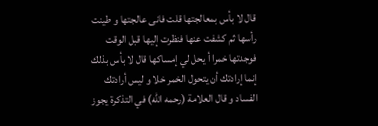قال لا بأس بمعالجتها قلت فانى عالجتها و طينت رأسها ثم كشفت عنها فنظرت إليها قبل الوقت فوجدتها خمرا أ يحل لي إمساكها قال لا بأس بذلك إنما إرادتك أن يتحول الخمر خلا و ليس أرادتك الفساد و قال العلامة (رحمه الله) في التذكرة يجوز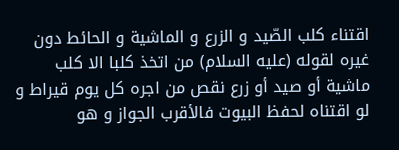اقتناء كلب الصّيد و الزرع و الماشية و الحائط دون غيره لقوله (عليه السلام) من اتخذ كلبا الا كلب ماشية أو صيد أو زرع نقص من اجره كل يوم قيراط و لو اقتناه لحفظ البيوت فالأقرب الجواز و هو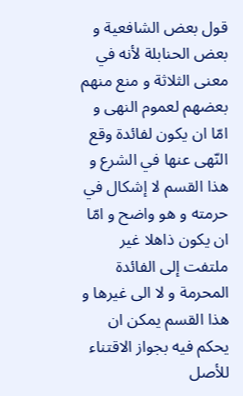قول بعض الشافعية و بعض الحنابلة لأنه في معنى الثلاثة و منع منهم بعضهم لعموم النهى و امّا ان يكون لفائدة وقع النّهى عنها في الشرع و هذا القسم لا إشكال في حرمته و هو واضح و امّا ان يكون ذاهلا غير ملتفت إلى الفائدة المحرمة و لا الى غيرها و هذا القسم يمكن ان يحكم فيه بجواز الاقتناء للأصل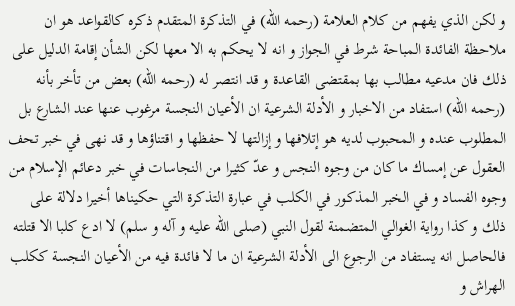و لكن الذي يفهم من كلام العلامة (رحمه الله) في التذكرة المتقدم ذكره كالقواعد هو ان ملاحظة الفائدة المباحة شرط في الجواز و انه لا يحكم به الا معها لكن الشأن إقامة الدليل على ذلك فان مدعيه مطالب بها بمقتضى القاعدة و قد انتصر له (رحمه الله) بعض من تأخر بأنه (رحمه الله) استفاد من الاخبار و الأدلة الشرعية ان الأعيان النجسة مرغوب عنها عند الشارع بل المطلوب عنده و المحبوب لديه هو إتلافها و إزالتها لا حفظها و اقتناؤها و قد نهى في خبر تحف العقول عن إمساك ما كان من وجوه النجس و عدّ كثيرا من النجاسات في خبر دعائم الإسلام من وجوه الفساد و في الخبر المذكور في الكلب في عبارة التذكرة التي حكيناها أخيرا دلالة على ذلك و كذا رواية الغوالي المتضمنة لقول النبي (صلى الله عليه و آله و سلم) لا ادع كلبا الا قتلته فالحاصل انه يستفاد من الرجوع الى الأدلة الشرعية ان ما لا فائدة فيه من الأعيان النجسة ككلب الهراش و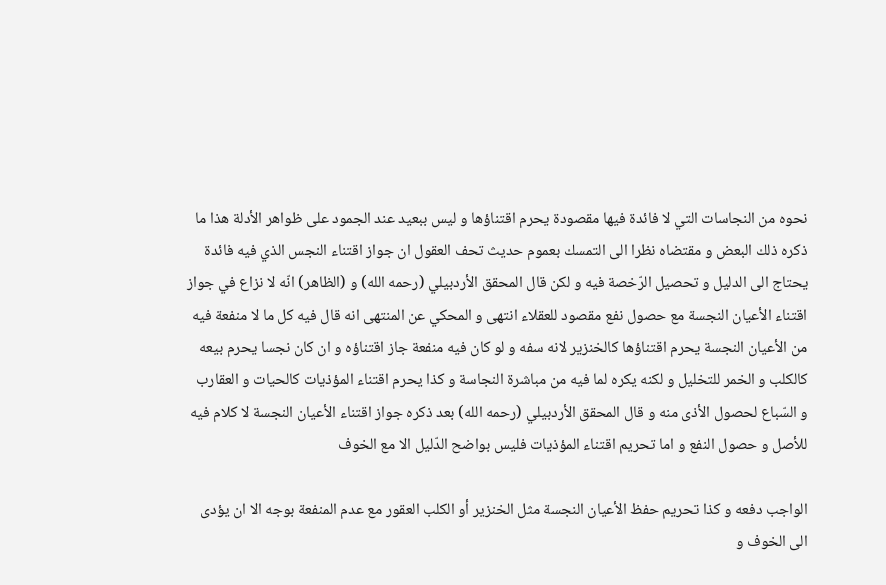نحوه من النجاسات التي لا فائدة فيها مقصودة يحرم اقتناؤها و ليس ببعيد عند الجمود على ظواهر الأدلة هذا ما ذكره ذلك البعض و مقتضاه نظرا الى التمسك بعموم حديث تحف العقول ان جواز اقتناء النجس الذي فيه فائدة يحتاج الى الدليل و تحصيل الرّخصة فيه و لكن قال المحقق الأردبيلي (رحمه الله) و (الظاهر) انّه لا نزاع في جواز اقتناء الأعيان النجسة مع حصول نفع مقصود للعقلاء انتهى و المحكي عن المنتهى انه قال فيه كل ما لا منفعة فيه من الأعيان النجسة يحرم اقتناؤها كالخنزير لانه سفه و لو كان فيه منفعة جاز اقتناؤه و ان كان نجسا يحرم بيعه كالكلب و الخمر للتخليل و لكنه يكره لما فيه من مباشرة النجاسة و كذا يحرم اقتناء المؤذيات كالحيات و العقارب و السّباع لحصول الأذى منه و قال المحقق الأردبيلي (رحمه الله) بعد ذكره جواز اقتناء الأعيان النجسة لا كلام فيه للأصل و حصول النفع و اما تحريم اقتناء المؤذيات فليس بواضح الدّليل الا مع الخوف

الواجب دفعه و كذا تحريم حفظ الأعيان النجسة مثل الخنزير أو الكلب العقور مع عدم المنفعة بوجه الا ان يؤدى الى الخوف و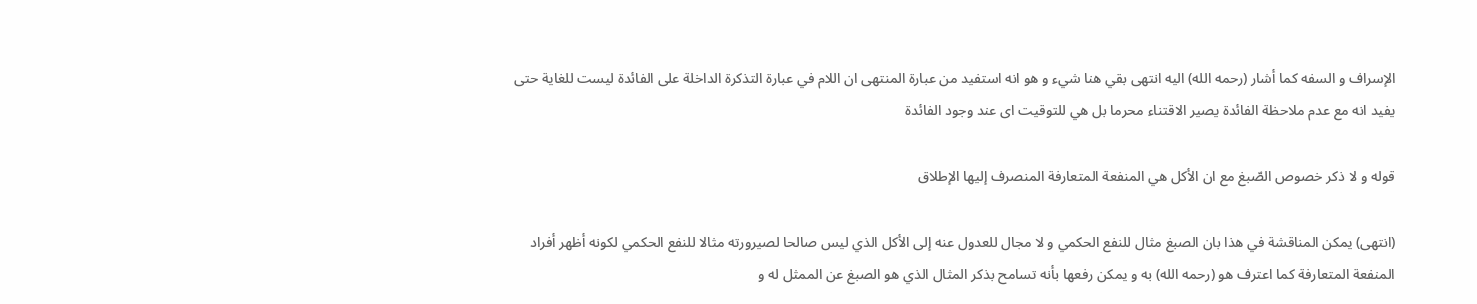الإسراف و السفه كما أشار (رحمه الله) اليه انتهى بقي هنا شيء و هو انه استفيد من عبارة المنتهى ان اللام في عبارة التذكرة الداخلة على الفائدة ليست للغاية حتى يفيد انه مع عدم ملاحظة الفائدة يصير الاقتناء محرما بل هي للتوقيت اى عند وجود الفائدة

قوله و لا ذكر خصوص الصّبغ مع ان الأكل هي المنفعة المتعارفة المنصرف إليها الإطلاق

(انتهى) يمكن المناقشة في هذا بان الصبغ مثال للنفع الحكمي و لا مجال للعدول عنه إلى الأكل الذي ليس صالحا لصيرورته مثالا للنفع الحكمي لكونه أظهر أفراد المنفعة المتعارفة كما اعترف هو (رحمه الله) به و يمكن رفعها بأنه تسامح بذكر المثال الذي هو الصبغ عن الممثل له و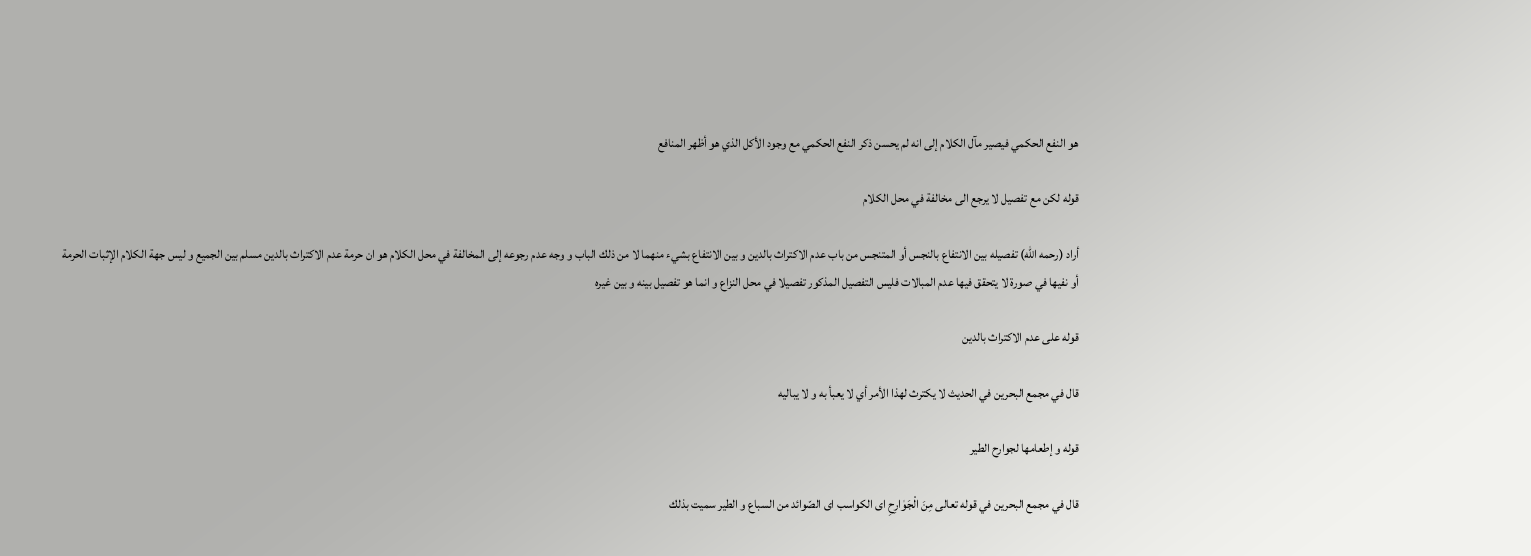هو النفع الحكمي فيصير مآل الكلام إلى انه لم يحسن ذكر النفع الحكمي مع وجود الأكل الذي هو أظهر المنافع

قوله لكن مع تفصيل لا يرجع الى مخالفة في محل الكلام

أراد (رحمه الله) تفصيله بين الانتفاع بالنجس أو المتنجس من باب عدم الاكتراث بالدين و بين الانتفاع بشيء منهما لا من ذلك الباب و وجه عدم رجوعه إلى المخالفة في محل الكلام هو ان حرمة عدم الاكتراث بالدين مسلم بين الجميع و ليس جهة الكلام الإثبات الحرمة أو نفيها في صورة لا يتحقق فيها عدم المبالات فليس التفصيل المذكور تفصيلا في محل النزاع و انما هو تفصيل بينه و بين غيره

قوله على عدم الاكتراث بالدين

قال في مجمع البحرين في الحديث لا يكترث لهذا الأمر أي لا يعبأ به و لا يباليه

قوله و إطعامها لجوارح الطير

قال في مجمع البحرين في قوله تعالى مِنَ الْجَوٰارِحِ اى الكواسب اى الصّوائد من السباع و الطير سميت بذلك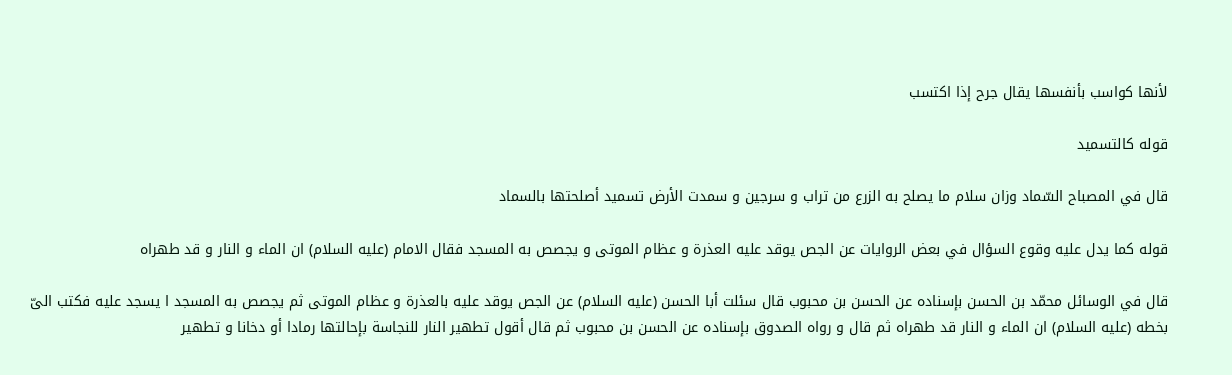لأنها كواسب بأنفسها يقال جرح إذا اكتسب

قوله كالتسميد

قال في المصباح السّماد وزان سلام ما يصلح به الزرع من تراب و سرجين و سمدت الأرض تسميد أصلحتها بالسماد

قوله كما يدل عليه وقوع السؤال في بعض الروايات عن الجص يوقد عليه العذرة و عظام الموتى و يجصص به المسجد فقال الامام (عليه السلام) ان الماء و النار و قد طهراه

قال في الوسائل محمّد بن الحسن بإسناده عن الحسن بن محبوب قال سئلت أبا الحسن (عليه السلام) عن الجص يوقد عليه بالعذرة و عظام الموتى ثم يجصص به المسجد ا يسجد عليه فكتب الىّ بخطه (عليه السلام) ان الماء و النار قد طهراه ثم قال و رواه الصدوق بإسناده عن الحسن بن محبوب ثم قال أقول تطهير النار للنجاسة بإحالتها رمادا أو دخانا و تطهير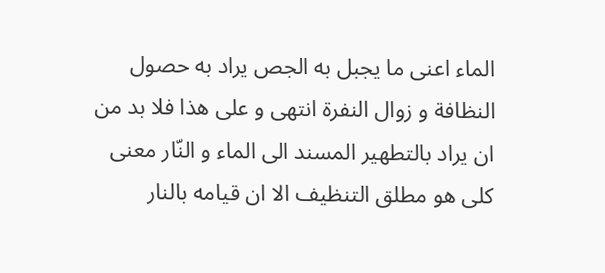الماء اعنى ما يجبل به الجص يراد به حصول النظافة و زوال النفرة انتهى و على هذا فلا بد من ان يراد بالتطهير المسند الى الماء و النّار معنى كلى هو مطلق التنظيف الا ان قيامه بالنار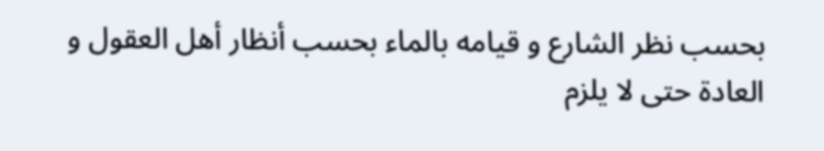بحسب نظر الشارع و قيامه بالماء بحسب أنظار أهل العقول و العادة حتى لا يلزم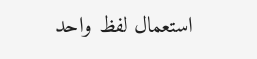استعمال لفظ واحد